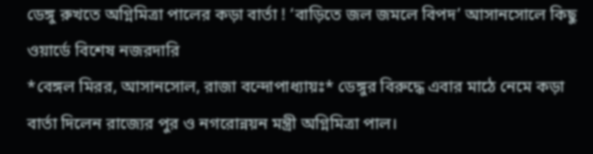ডেঙ্গু রুখতে অগ্নিমিত্রা পালের কড়া বার্তা ! ‘বাড়িতে জল জমলে বিপদ’ আসানসোলে কিছু ওয়ার্ডে বিশেষ নজরদারি
*বেঙ্গল মিরর, আসানসোল, রাজা বন্দোপাধ্যায়ঃ* ডেঙ্গুর বিরুদ্ধে এবার মাঠে নেমে কড়া বার্তা দিলেন রাজ্যের পুর ও নগরোন্নয়ন মন্ত্রী অগ্নিমিত্রা পাল।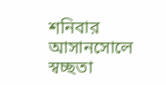শনিবার আসানসোলে স্বচ্ছতা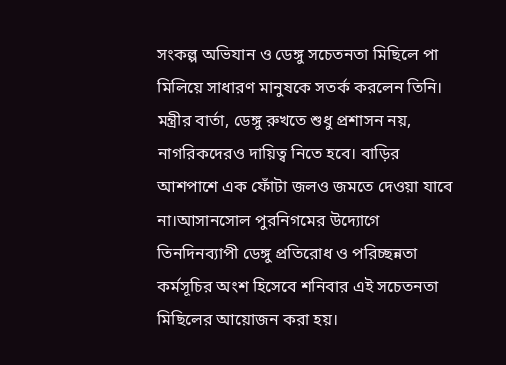সংকল্প অভিযান ও ডেঙ্গু সচেতনতা মিছিলে পা মিলিয়ে সাধারণ মানুষকে সতর্ক করলেন তিনি। মন্ত্রীর বার্তা, ডেঙ্গু রুখতে শুধু প্রশাসন নয়, নাগরিকদেরও দায়িত্ব নিতে হবে। বাড়ির আশপাশে এক ফোঁটা জলও জমতে দেওয়া যাবে না।আসানসোল পুরনিগমের উদ্যোগে তিনদিনব্যাপী ডেঙ্গু প্রতিরোধ ও পরিচ্ছন্নতা কর্মসূচির অংশ হিসেবে শনিবার এই সচেতনতা মিছিলের আয়োজন করা হয়।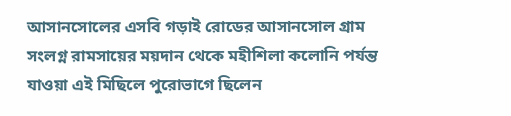আসানসোলের এসবি গড়াই রোডের আসানসোল গ্রাম সংলগ্ন রামসায়ের ময়দান থেকে মহীশিলা কলোনি পর্যন্ত যাওয়া এই মিছিলে পুরোভাগে ছিলেন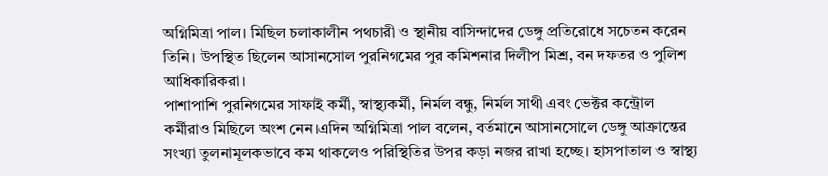অগ্নিমিত্রা পাল। মিছিল চলাকালীন পথচারী ও স্থানীয় বাসিন্দাদের ডেঙ্গু প্রতিরোধে সচেতন করেন তিনি। উপস্থিত ছিলেন আসানসোল পুরনিগমের পুর কমিশনার দিলীপ মিশ্র, বন দফতর ও পুলিশ আধিকারিকরা।
পাশাপাশি পুরনিগমের সাফাই কর্মী, স্বাস্থ্যকর্মী, নির্মল বন্ধু, নির্মল সাথী এবং ভেক্টর কন্ট্রোল কর্মীরাও মিছিলে অংশ নেন।এদিন অগ্নিমিত্রা পাল বলেন, বর্তমানে আসানসোলে ডেঙ্গু আক্রান্তের সংখ্যা তুলনামূলকভাবে কম থাকলেও পরিস্থিতির উপর কড়া নজর রাখা হচ্ছে। হাসপাতাল ও স্বাস্থ্য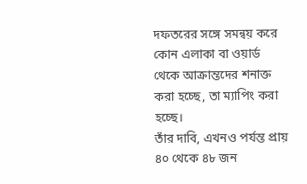দফতরের সঙ্গে সমন্বয় করে কোন এলাকা বা ওয়ার্ড থেকে আক্রান্তদের শনাক্ত করা হচ্ছে, তা ম্যাপিং করা হচ্ছে।
তাঁর দাবি, এখনও পর্যন্ত প্রায় ৪০ থেকে ৪৮ জন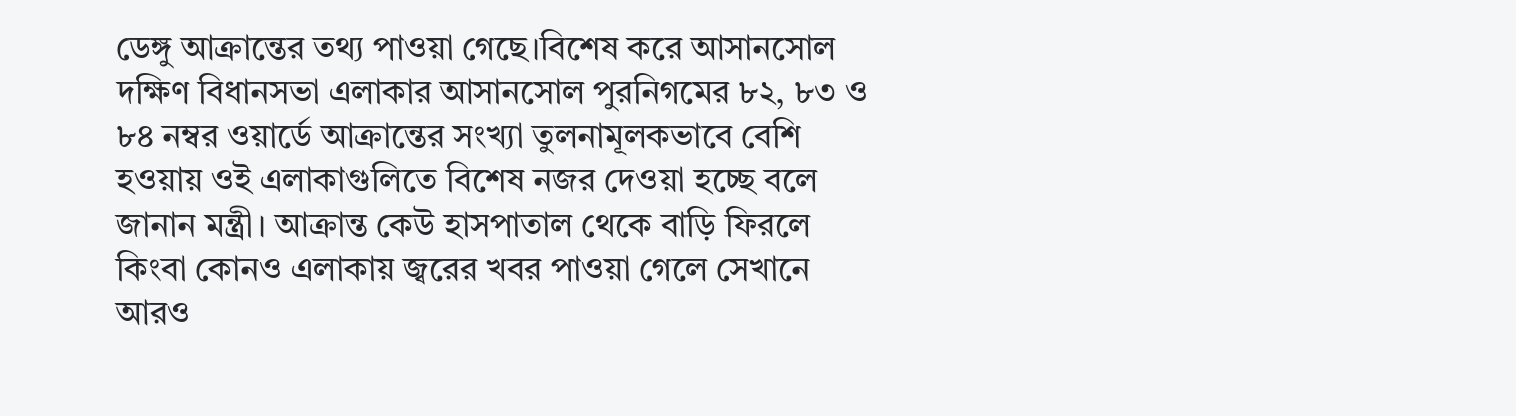ডেঙ্গু আক্রান্তের তথ্য পাওয়া গেছে।বিশেষ করে আসানসোল দক্ষিণ বিধানসভা এলাকার আসানসোল পুরনিগমের ৮২, ৮৩ ও ৮৪ নম্বর ওয়ার্ডে আক্রান্তের সংখ্যা তুলনামূলকভাবে বেশি হওয়ায় ওই এলাকাগুলিতে বিশেষ নজর দেওয়া হচ্ছে বলে জানান মন্ত্রী। আক্রান্ত কেউ হাসপাতাল থেকে বাড়ি ফিরলে কিংবা কোনও এলাকায় জ্বরের খবর পাওয়া গেলে সেখানে আরও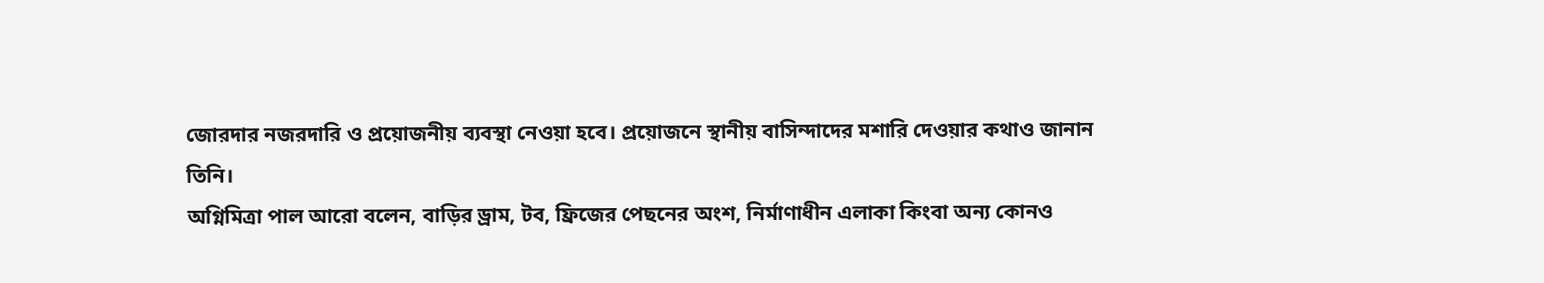জোরদার নজরদারি ও প্রয়োজনীয় ব্যবস্থা নেওয়া হবে। প্রয়োজনে স্থানীয় বাসিন্দাদের মশারি দেওয়ার কথাও জানান তিনি।
অগ্নিমিত্রা পাল আরো বলেন, বাড়ির ড্রাম, টব, ফ্রিজের পেছনের অংশ, নির্মাণাধীন এলাকা কিংবা অন্য কোনও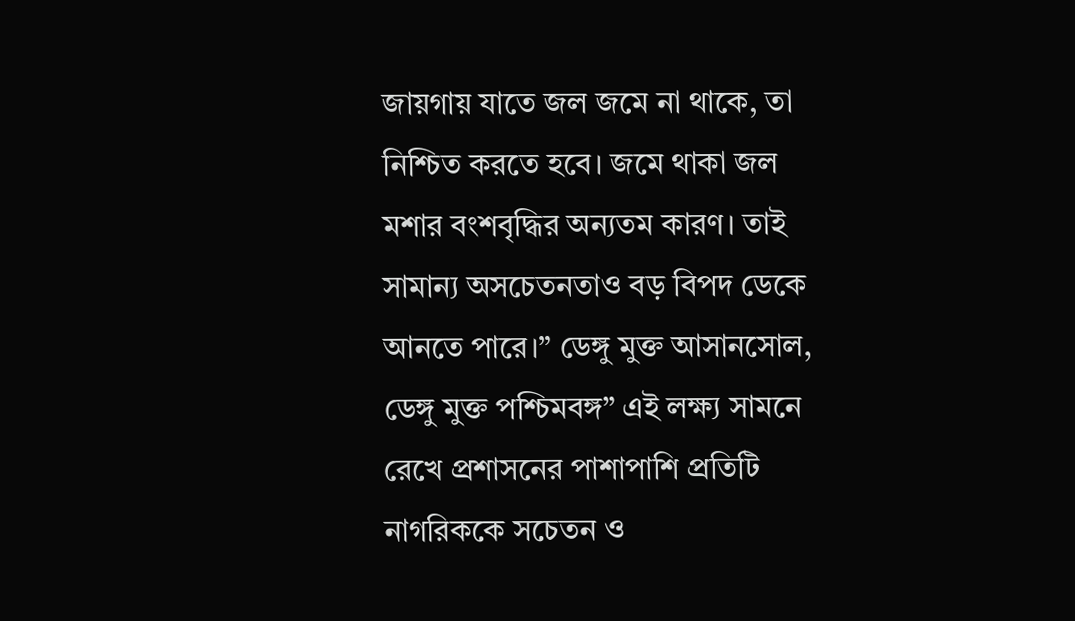জায়গায় যাতে জল জমে না থাকে, তা নিশ্চিত করতে হবে। জমে থাকা জল মশার বংশবৃদ্ধির অন্যতম কারণ। তাই সামান্য অসচেতনতাও বড় বিপদ ডেকে আনতে পারে।” ডেঙ্গু মুক্ত আসানসোল, ডেঙ্গু মুক্ত পশ্চিমবঙ্গ” এই লক্ষ্য সামনে রেখে প্রশাসনের পাশাপাশি প্রতিটি নাগরিককে সচেতন ও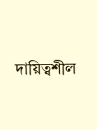দায়িত্বশীল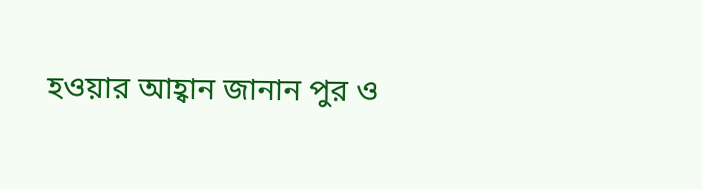হওয়ার আহ্বান জানান পুর ও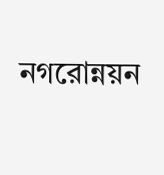নগরোন্নয়ন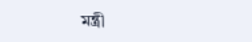মন্ত্রী